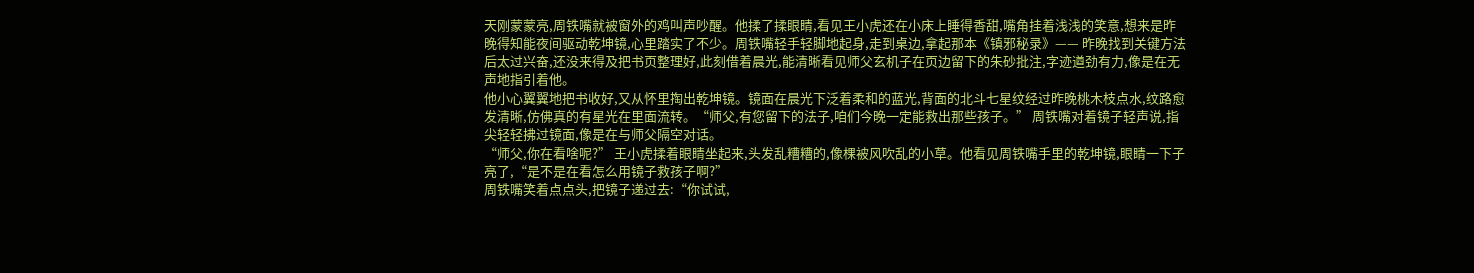天刚蒙蒙亮,周铁嘴就被窗外的鸡叫声吵醒。他揉了揉眼睛,看见王小虎还在小床上睡得香甜,嘴角挂着浅浅的笑意,想来是昨晚得知能夜间驱动乾坤镜,心里踏实了不少。周铁嘴轻手轻脚地起身,走到桌边,拿起那本《镇邪秘录》—— 昨晚找到关键方法后太过兴奋,还没来得及把书页整理好,此刻借着晨光,能清晰看见师父玄机子在页边留下的朱砂批注,字迹遒劲有力,像是在无声地指引着他。
他小心翼翼地把书收好,又从怀里掏出乾坤镜。镜面在晨光下泛着柔和的蓝光,背面的北斗七星纹经过昨晚桃木枝点水,纹路愈发清晰,仿佛真的有星光在里面流转。“师父,有您留下的法子,咱们今晚一定能救出那些孩子。” 周铁嘴对着镜子轻声说,指尖轻轻拂过镜面,像是在与师父隔空对话。
“师父,你在看啥呢?” 王小虎揉着眼睛坐起来,头发乱糟糟的,像棵被风吹乱的小草。他看见周铁嘴手里的乾坤镜,眼睛一下子亮了,“是不是在看怎么用镜子救孩子啊?”
周铁嘴笑着点点头,把镜子递过去:“你试试,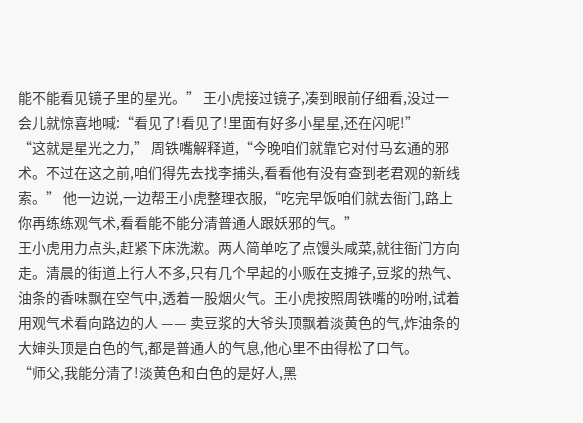能不能看见镜子里的星光。” 王小虎接过镜子,凑到眼前仔细看,没过一会儿就惊喜地喊:“看见了!看见了!里面有好多小星星,还在闪呢!”
“这就是星光之力,” 周铁嘴解释道,“今晚咱们就靠它对付马玄通的邪术。不过在这之前,咱们得先去找李捕头,看看他有没有查到老君观的新线索。” 他一边说,一边帮王小虎整理衣服,“吃完早饭咱们就去衙门,路上你再练练观气术,看看能不能分清普通人跟妖邪的气。”
王小虎用力点头,赶紧下床洗漱。两人简单吃了点馒头咸菜,就往衙门方向走。清晨的街道上行人不多,只有几个早起的小贩在支摊子,豆浆的热气、油条的香味飘在空气中,透着一股烟火气。王小虎按照周铁嘴的吩咐,试着用观气术看向路边的人 —— 卖豆浆的大爷头顶飘着淡黄色的气,炸油条的大婶头顶是白色的气,都是普通人的气息,他心里不由得松了口气。
“师父,我能分清了!淡黄色和白色的是好人,黑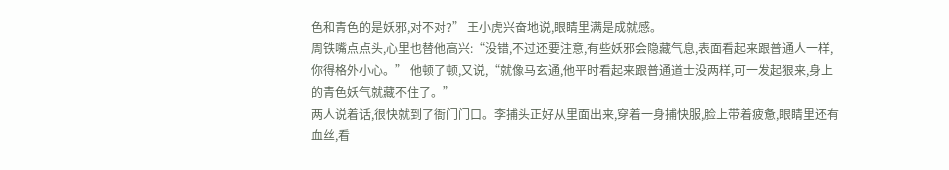色和青色的是妖邪,对不对?” 王小虎兴奋地说,眼睛里满是成就感。
周铁嘴点点头,心里也替他高兴:“没错,不过还要注意,有些妖邪会隐藏气息,表面看起来跟普通人一样,你得格外小心。” 他顿了顿,又说,“就像马玄通,他平时看起来跟普通道士没两样,可一发起狠来,身上的青色妖气就藏不住了。”
两人说着话,很快就到了衙门门口。李捕头正好从里面出来,穿着一身捕快服,脸上带着疲惫,眼睛里还有血丝,看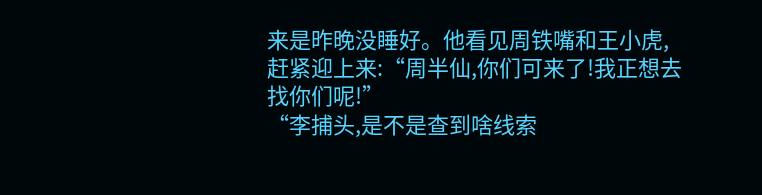来是昨晚没睡好。他看见周铁嘴和王小虎,赶紧迎上来:“周半仙,你们可来了!我正想去找你们呢!”
“李捕头,是不是查到啥线索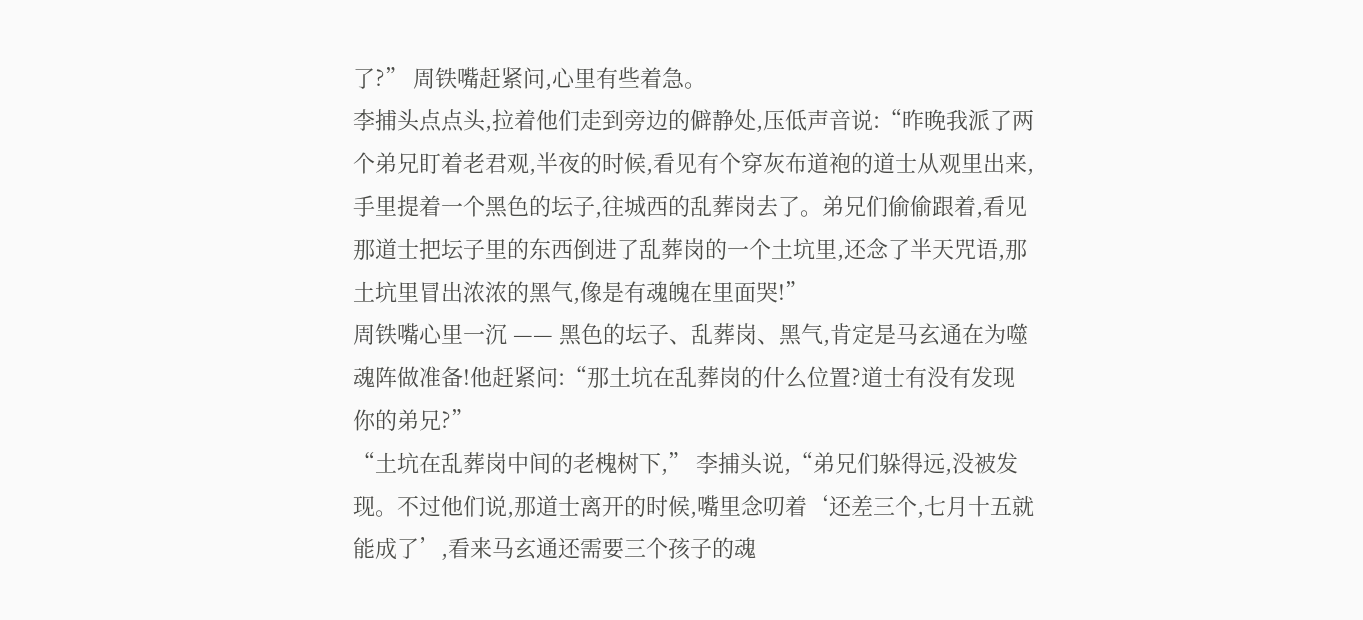了?” 周铁嘴赶紧问,心里有些着急。
李捕头点点头,拉着他们走到旁边的僻静处,压低声音说:“昨晚我派了两个弟兄盯着老君观,半夜的时候,看见有个穿灰布道袍的道士从观里出来,手里提着一个黑色的坛子,往城西的乱葬岗去了。弟兄们偷偷跟着,看见那道士把坛子里的东西倒进了乱葬岗的一个土坑里,还念了半天咒语,那土坑里冒出浓浓的黑气,像是有魂魄在里面哭!”
周铁嘴心里一沉 —— 黑色的坛子、乱葬岗、黑气,肯定是马玄通在为噬魂阵做准备!他赶紧问:“那土坑在乱葬岗的什么位置?道士有没有发现你的弟兄?”
“土坑在乱葬岗中间的老槐树下,” 李捕头说,“弟兄们躲得远,没被发现。不过他们说,那道士离开的时候,嘴里念叨着‘还差三个,七月十五就能成了’,看来马玄通还需要三个孩子的魂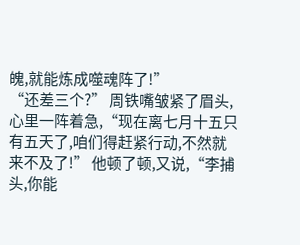魄,就能炼成噬魂阵了!”
“还差三个?” 周铁嘴皱紧了眉头,心里一阵着急,“现在离七月十五只有五天了,咱们得赶紧行动,不然就来不及了!” 他顿了顿,又说,“李捕头,你能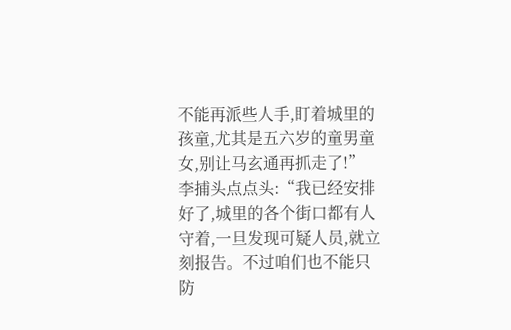不能再派些人手,盯着城里的孩童,尤其是五六岁的童男童女,别让马玄通再抓走了!”
李捕头点点头:“我已经安排好了,城里的各个街口都有人守着,一旦发现可疑人员,就立刻报告。不过咱们也不能只防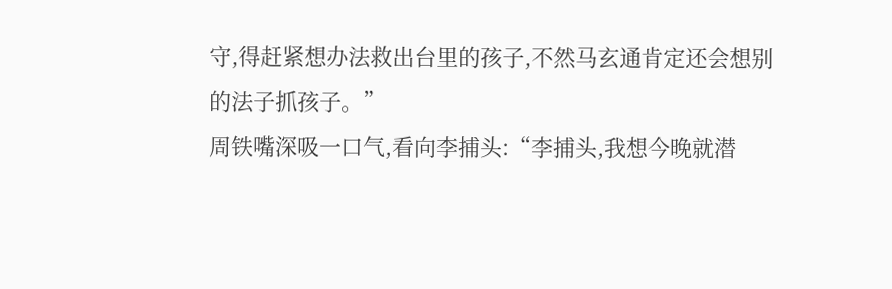守,得赶紧想办法救出台里的孩子,不然马玄通肯定还会想别的法子抓孩子。”
周铁嘴深吸一口气,看向李捕头:“李捕头,我想今晚就潜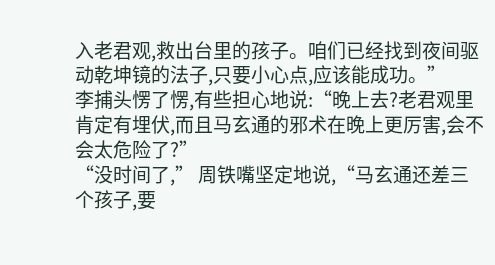入老君观,救出台里的孩子。咱们已经找到夜间驱动乾坤镜的法子,只要小心点,应该能成功。”
李捕头愣了愣,有些担心地说:“晚上去?老君观里肯定有埋伏,而且马玄通的邪术在晚上更厉害,会不会太危险了?”
“没时间了,” 周铁嘴坚定地说,“马玄通还差三个孩子,要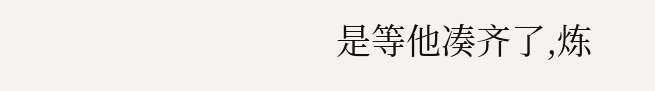是等他凑齐了,炼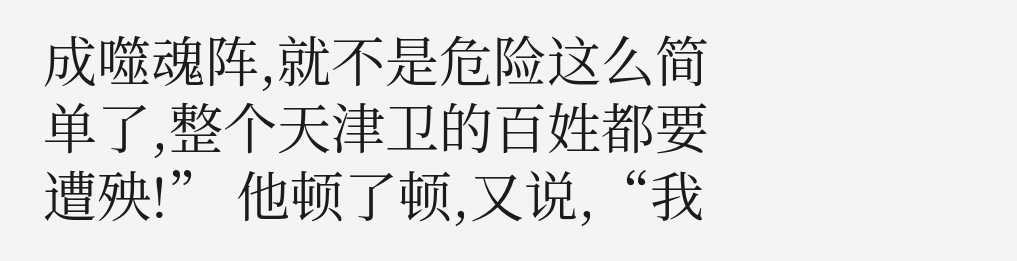成噬魂阵,就不是危险这么简单了,整个天津卫的百姓都要遭殃!” 他顿了顿,又说,“我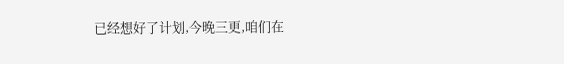已经想好了计划,今晚三更,咱们在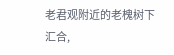老君观附近的老槐树下汇合,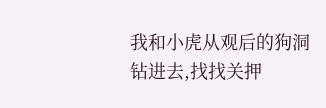我和小虎从观后的狗洞钻进去,找找关押